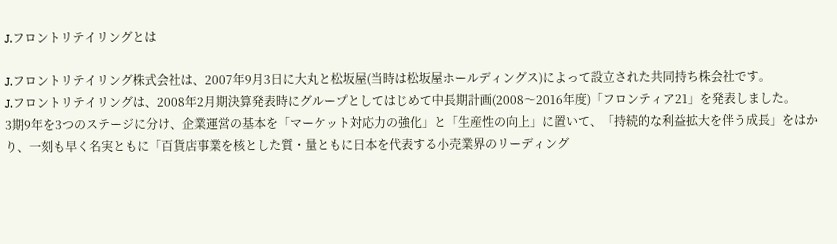J.フロントリテイリングとは

J.フロントリテイリング株式会社は、2007年9月3日に大丸と松坂屋(当時は松坂屋ホールディングス)によって設立された共同持ち株会社です。
J.フロントリテイリングは、2008年2月期決算発表時にグループとしてはじめて中長期計画(2008〜2016年度)「フロンティア21」を発表しました。
3期9年を3つのステージに分け、企業運営の基本を「マーケット対応力の強化」と「生産性の向上」に置いて、「持続的な利益拡大を伴う成長」をはかり、一刻も早く名実ともに「百貨店事業を核とした質・量ともに日本を代表する小売業界のリーディング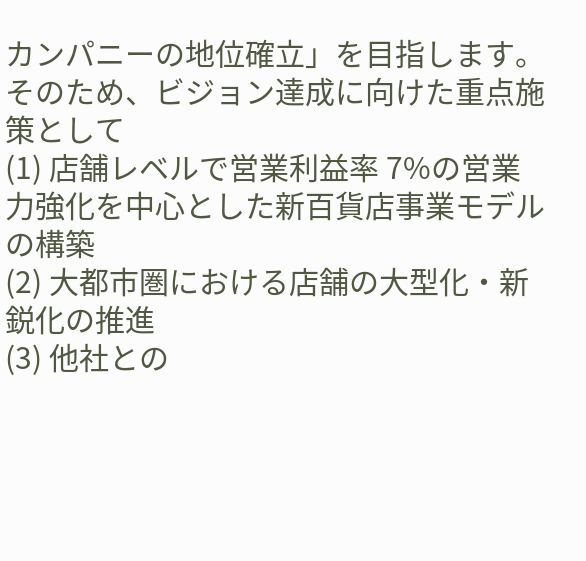カンパニーの地位確立」を目指します。
そのため、ビジョン達成に向けた重点施策として
(1) 店舗レベルで営業利益率 7%の営業力強化を中心とした新百貨店事業モデルの構築
(2) 大都市圏における店舗の大型化・新鋭化の推進
(3) 他社との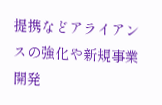提携などアライアンスの強化や新規事業開発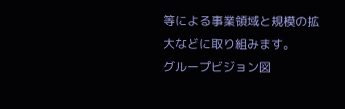等による事業領域と規模の拡大などに取り組みます。
グループビジョン図